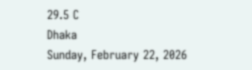29.5 C
Dhaka
Sunday, February 22, 2026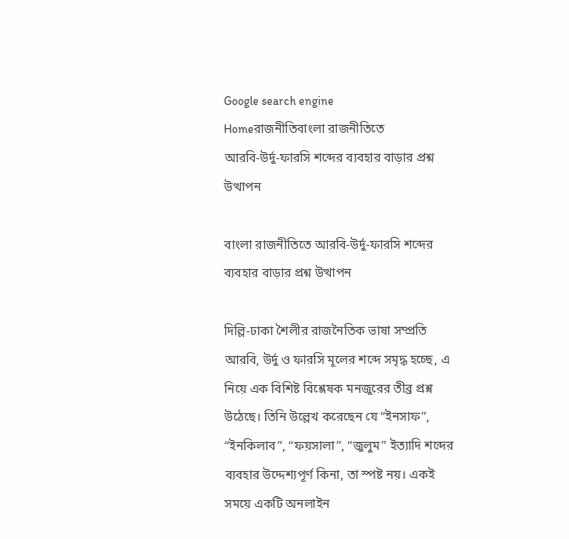Google search engine
Homeরাজনীতিবাংলা রাজনীতিতে আরবি‑উর্দু‑ফারসি শব্দের ব্যবহার বাড়ার প্রশ্ন উত্থাপন

বাংলা রাজনীতিতে আরবি‑উর্দু‑ফারসি শব্দের ব্যবহার বাড়ার প্রশ্ন উত্থাপন

দিল্লি‑ঢাকা শৈলীর রাজনৈতিক ভাষা সম্প্রতি আরবি, উর্দু ও ফারসি মূলের শব্দে সমৃদ্ধ হচ্ছে, এ নিয়ে এক বিশিষ্ট বিশ্লেষক মনজুরের তীব্র প্রশ্ন উঠেছে। তিনি উল্লেখ করেছেন যে “ইনসাফ”, “ইনকিলাব”, “ফয়সালা”, “জুলুম” ইত্যাদি শব্দের ব্যবহার উদ্দেশ্যপূর্ণ কিনা, তা স্পষ্ট নয়। একই সময়ে একটি অনলাইন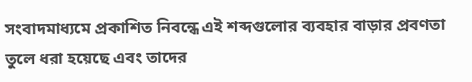সংবাদমাধ্যমে প্রকাশিত নিবন্ধে এই শব্দগুলোর ব্যবহার বাড়ার প্রবণতা তুলে ধরা হয়েছে এবং তাদের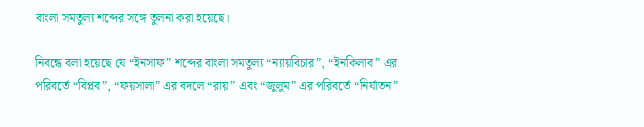বাংলা সমতুল্য শব্দের সঙ্গে তুলনা করা হয়েছে।

নিবন্ধে বলা হয়েছে যে “ইনসাফ” শব্দের বাংলা সমতুল্য “ন্যায়বিচার”, “ইনকিলাব” এর পরিবর্তে “বিপ্লব”, “ফয়সালা” এর বদলে “রায়” এবং “জুলুম” এর পরিবর্তে “নির্যাতন”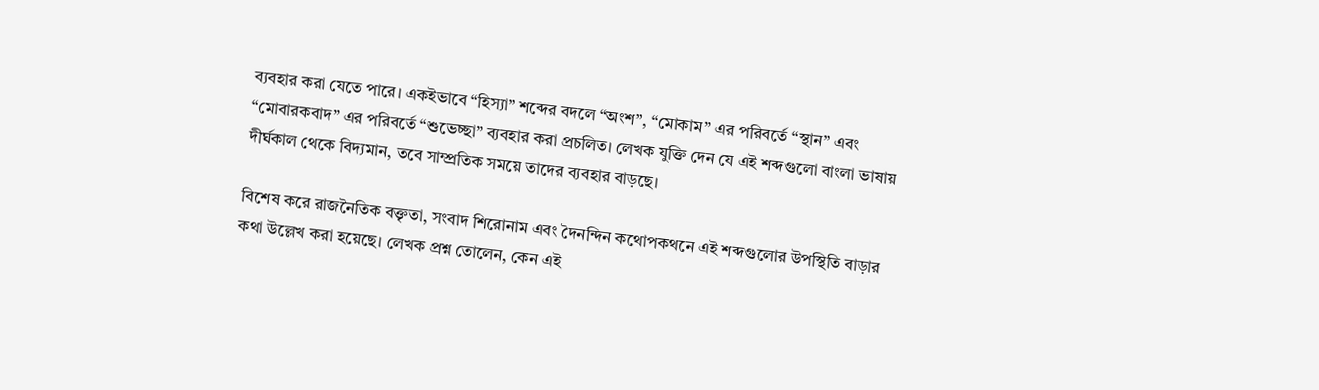ব্যবহার করা যেতে পারে। একইভাবে “হিস্যা” শব্দের বদলে “অংশ”, “মোকাম” এর পরিবর্তে “স্থান” এবং “মোবারকবাদ” এর পরিবর্তে “শুভেচ্ছা” ব্যবহার করা প্রচলিত। লেখক যুক্তি দেন যে এই শব্দগুলো বাংলা ভাষায় দীর্ঘকাল থেকে বিদ্যমান, তবে সাম্প্রতিক সময়ে তাদের ব্যবহার বাড়ছে।

বিশেষ করে রাজনৈতিক বক্তৃতা, সংবাদ শিরোনাম এবং দৈনন্দিন কথোপকথনে এই শব্দগুলোর উপস্থিতি বাড়ার কথা উল্লেখ করা হয়েছে। লেখক প্রশ্ন তোলেন, কেন এই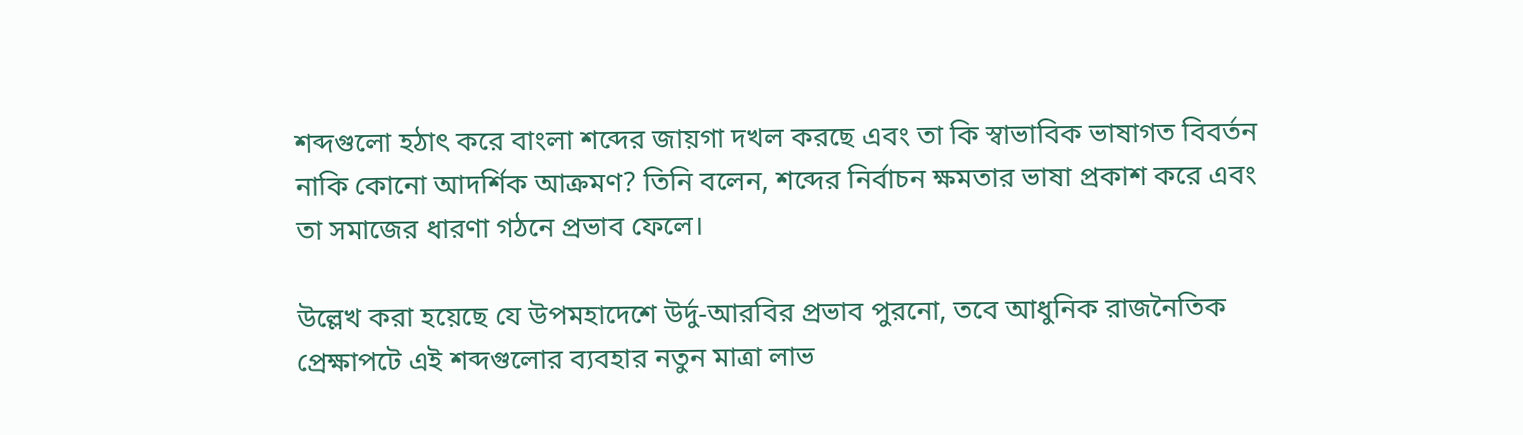শব্দগুলো হঠাৎ করে বাংলা শব্দের জায়গা দখল করছে এবং তা কি স্বাভাবিক ভাষাগত বিবর্তন নাকি কোনো আদর্শিক আক্রমণ? তিনি বলেন, শব্দের নির্বাচন ক্ষমতার ভাষা প্রকাশ করে এবং তা সমাজের ধারণা গঠনে প্রভাব ফেলে।

উল্লেখ করা হয়েছে যে উপমহাদেশে উর্দু‑আরবির প্রভাব পুরনো, তবে আধুনিক রাজনৈতিক প্রেক্ষাপটে এই শব্দগুলোর ব্যবহার নতুন মাত্রা লাভ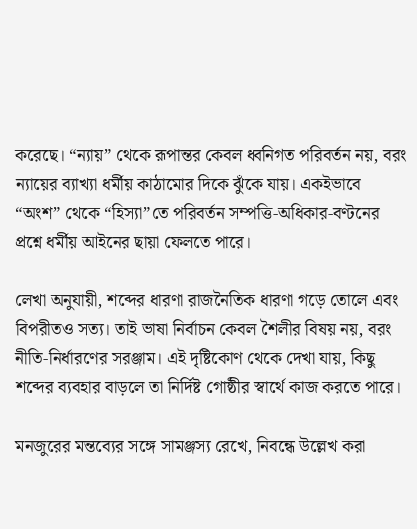করেছে। “ন্যায়” থেকে রূপান্তর কেবল ধ্বনিগত পরিবর্তন নয়, বরং ন্যায়ের ব্যাখ্যা ধর্মীয় কাঠামোর দিকে ঝুঁকে যায়। একইভাবে “অংশ” থেকে “হিস্যা”তে পরিবর্তন সম্পত্তি‑অধিকার‑বণ্টনের প্রশ্নে ধর্মীয় আইনের ছায়া ফেলতে পারে।

লেখা অনুযায়ী, শব্দের ধারণা রাজনৈতিক ধারণা গড়ে তোলে এবং বিপরীতও সত্য। তাই ভাষা নির্বাচন কেবল শৈলীর বিষয় নয়, বরং নীতি‑নির্ধারণের সরঞ্জাম। এই দৃষ্টিকোণ থেকে দেখা যায়, কিছু শব্দের ব্যবহার বাড়লে তা নির্দিষ্ট গোষ্ঠীর স্বার্থে কাজ করতে পারে।

মনজুরের মন্তব্যের সঙ্গে সামঞ্জস্য রেখে, নিবন্ধে উল্লেখ করা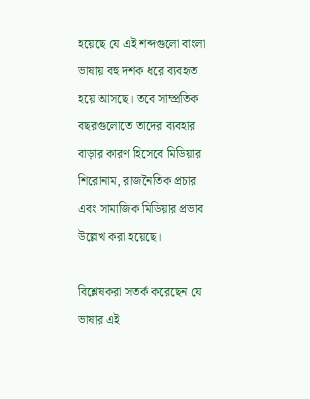হয়েছে যে এই শব্দগুলো বাংলা ভাষায় বহু দশক ধরে ব্যবহৃত হয়ে আসছে। তবে সাম্প্রতিক বছরগুলোতে তাদের ব্যবহার বাড়ার কারণ হিসেবে মিডিয়ার শিরোনাম, রাজনৈতিক প্রচার এবং সামাজিক মিডিয়ার প্রভাব উল্লেখ করা হয়েছে।

বিশ্লেষকরা সতর্ক করেছেন যে ভাষার এই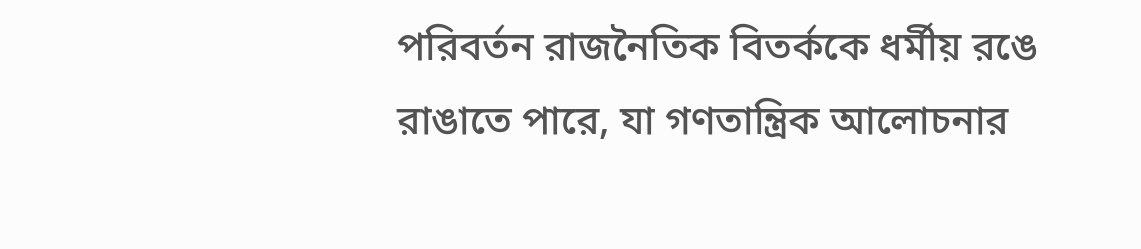পরিবর্তন রাজনৈতিক বিতর্ককে ধর্মীয় রঙে রাঙাতে পারে, যা গণতান্ত্রিক আলোচনার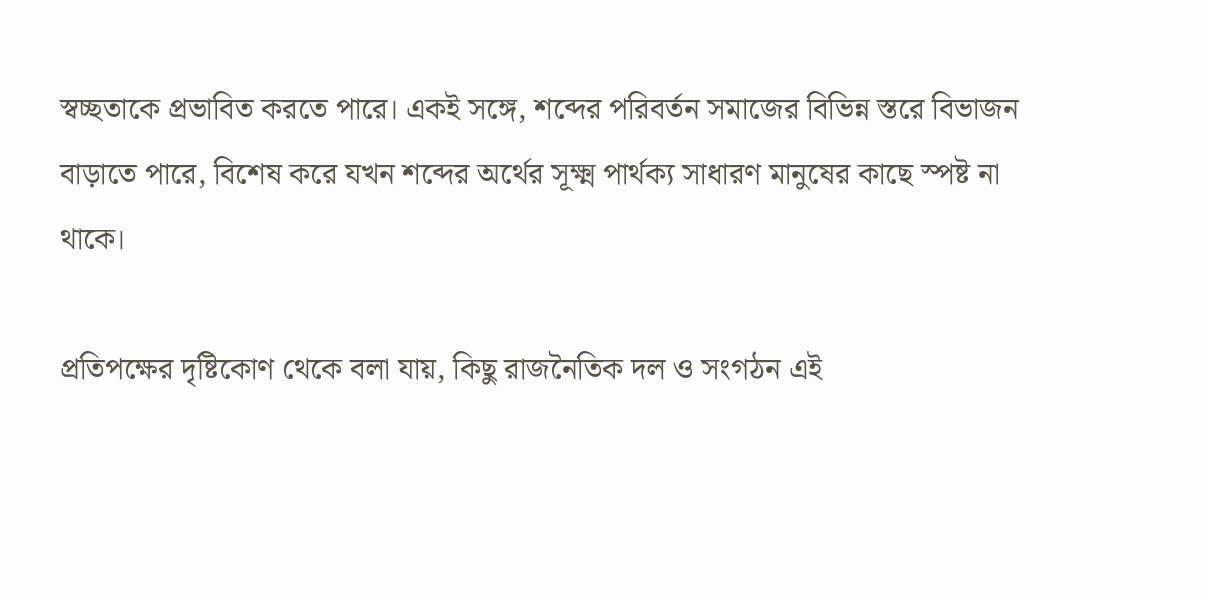স্বচ্ছতাকে প্রভাবিত করতে পারে। একই সঙ্গে, শব্দের পরিবর্তন সমাজের বিভিন্ন স্তরে বিভাজন বাড়াতে পারে, বিশেষ করে যখন শব্দের অর্থের সূক্ষ্ম পার্থক্য সাধারণ মানুষের কাছে স্পষ্ট না থাকে।

প্রতিপক্ষের দৃষ্টিকোণ থেকে বলা যায়, কিছু রাজনৈতিক দল ও সংগঠন এই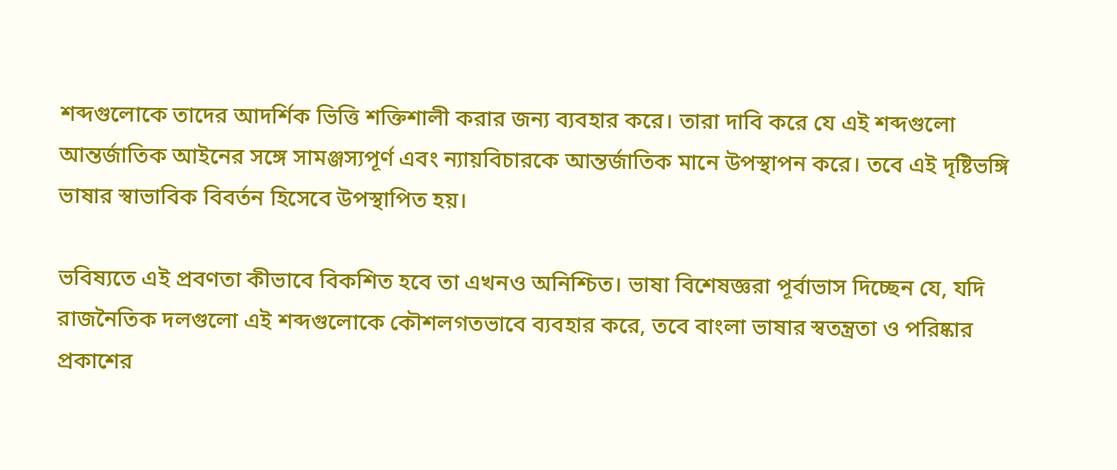শব্দগুলোকে তাদের আদর্শিক ভিত্তি শক্তিশালী করার জন্য ব্যবহার করে। তারা দাবি করে যে এই শব্দগুলো আন্তর্জাতিক আইনের সঙ্গে সামঞ্জস্যপূর্ণ এবং ন্যায়বিচারকে আন্তর্জাতিক মানে উপস্থাপন করে। তবে এই দৃষ্টিভঙ্গি ভাষার স্বাভাবিক বিবর্তন হিসেবে উপস্থাপিত হয়।

ভবিষ্যতে এই প্রবণতা কীভাবে বিকশিত হবে তা এখনও অনিশ্চিত। ভাষা বিশেষজ্ঞরা পূর্বাভাস দিচ্ছেন যে, যদি রাজনৈতিক দলগুলো এই শব্দগুলোকে কৌশলগতভাবে ব্যবহার করে, তবে বাংলা ভাষার স্বতন্ত্রতা ও পরিষ্কার প্রকাশের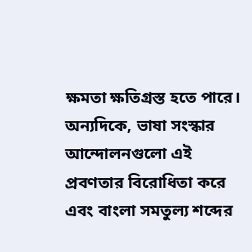ক্ষমতা ক্ষতিগ্রস্ত হতে পারে। অন্যদিকে, ভাষা সংস্কার আন্দোলনগুলো এই প্রবণতার বিরোধিতা করে এবং বাংলা সমতুল্য শব্দের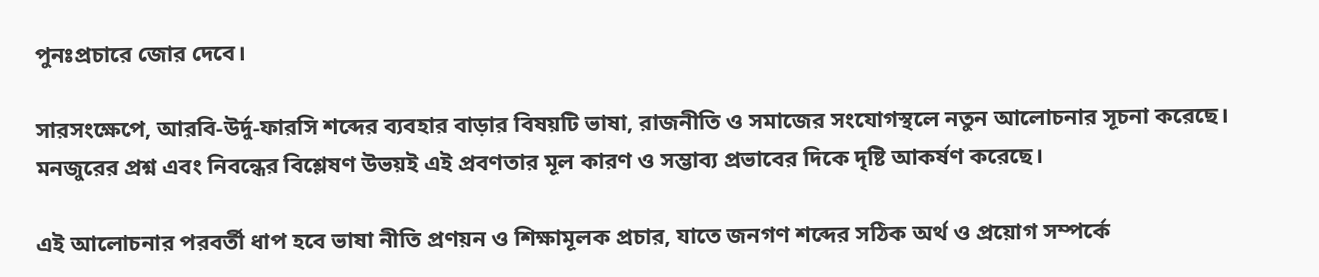পুনঃপ্রচারে জোর দেবে।

সারসংক্ষেপে, আরবি‑উর্দু‑ফারসি শব্দের ব্যবহার বাড়ার বিষয়টি ভাষা, রাজনীতি ও সমাজের সংযোগস্থলে নতুন আলোচনার সূচনা করেছে। মনজুরের প্রশ্ন এবং নিবন্ধের বিশ্লেষণ উভয়ই এই প্রবণতার মূল কারণ ও সম্ভাব্য প্রভাবের দিকে দৃষ্টি আকর্ষণ করেছে।

এই আলোচনার পরবর্তী ধাপ হবে ভাষা নীতি প্রণয়ন ও শিক্ষামূলক প্রচার, যাতে জনগণ শব্দের সঠিক অর্থ ও প্রয়োগ সম্পর্কে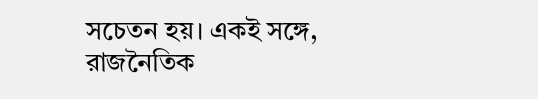সচেতন হয়। একই সঙ্গে, রাজনৈতিক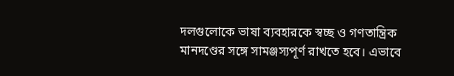দলগুলোকে ভাষা ব্যবহারকে স্বচ্ছ ও গণতান্ত্রিক মানদণ্ডের সঙ্গে সামঞ্জস্যপূর্ণ রাখতে হবে। এভাবে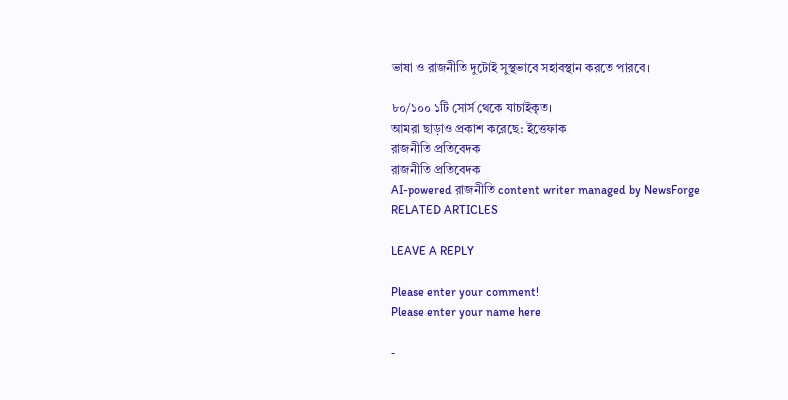ভাষা ও রাজনীতি দুটোই সুস্থভাবে সহাবস্থান করতে পারবে।

৮০/১০০ ১টি সোর্স থেকে যাচাইকৃত।
আমরা ছাড়াও প্রকাশ করেছে: ইত্তেফাক
রাজনীতি প্রতিবেদক
রাজনীতি প্রতিবেদক
AI-powered রাজনীতি content writer managed by NewsForge
RELATED ARTICLES

LEAVE A REPLY

Please enter your comment!
Please enter your name here

-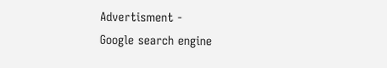Advertisment -
Google search engine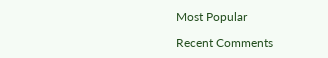Most Popular

Recent Comments